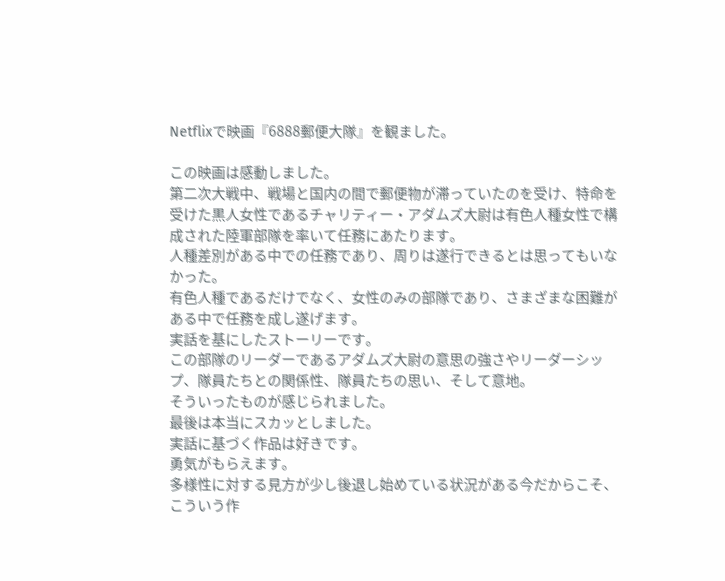Netflixで映画『6888郵便大隊』を観ました。

この映画は感動しました。
第二次大戦中、戦場と国内の間で郵便物が滞っていたのを受け、特命を受けた黒人女性であるチャリティー・アダムズ大尉は有色人種女性で構成された陸軍部隊を率いて任務にあたります。
人種差別がある中での任務であり、周りは遂行できるとは思ってもいなかった。
有色人種であるだけでなく、女性のみの部隊であり、さまざまな困難がある中で任務を成し遂げます。
実話を基にしたストーリーです。
この部隊のリーダーであるアダムズ大尉の意思の強さやリーダーシップ、隊員たちとの関係性、隊員たちの思い、そして意地。
そういったものが感じられました。
最後は本当にスカッとしました。
実話に基づく作品は好きです。
勇気がもらえます。
多様性に対する見方が少し後退し始めている状況がある今だからこそ、こういう作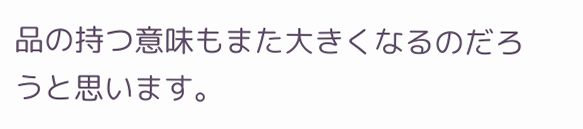品の持つ意味もまた大きくなるのだろうと思います。